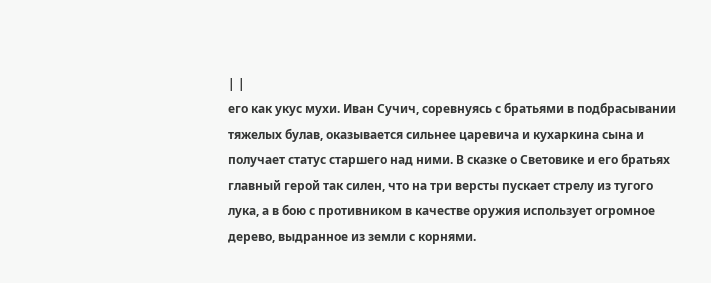| |
его как укус мухи. Иван Сучич, соревнуясь с братьями в подбрасывании
тяжелых булав, оказывается сильнее царевича и кухаркина сына и
получает статус старшего над ними. В сказке о Световике и его братьях
главный герой так силен, что на три версты пускает стрелу из тугого
лука, а в бою с противником в качестве оружия использует огромное
дерево, выдранное из земли с корнями.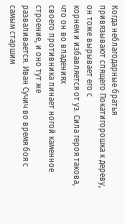Когда неблагодарные братья
привязывают спящего Покатигорошка к дереву, он тоже вырывает его с
корнем и избавляется от уз. Сила героя такова, что он во владениях
своего противника пинает ногой каменное строение, и оно тут же
разваливается. Иван Сучич во время боя с самым старшим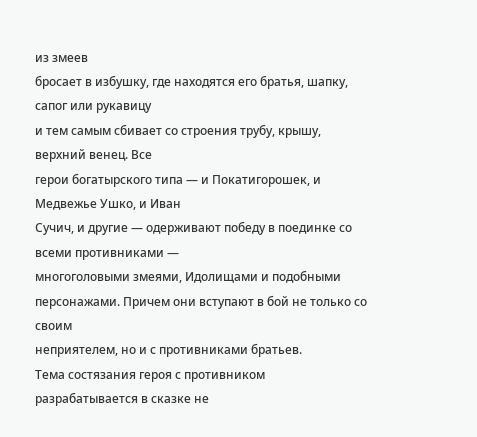из змеев
бросает в избушку, где находятся его братья, шапку, сапог или рукавицу
и тем самым сбивает со строения трубу, крышу, верхний венец. Все
герои богатырского типа — и Покатигорошек, и Медвежье Ушко, и Иван
Сучич, и другие — одерживают победу в поединке со всеми противниками —
многоголовыми змеями, Идолищами и подобными
персонажами. Причем они вступают в бой не только со своим
неприятелем, но и с противниками братьев.
Тема состязания героя с противником разрабатывается в сказке не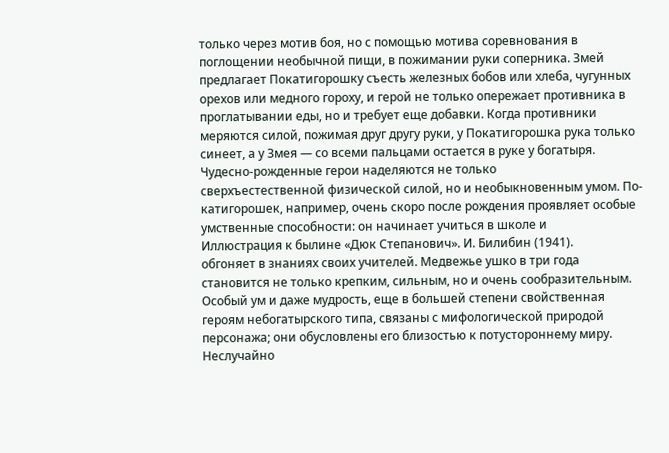только через мотив боя, но с помощью мотива соревнования в
поглощении необычной пищи, в пожимании руки соперника. Змей
предлагает Покатигорошку съесть железных бобов или хлеба, чугунных
орехов или медного гороху, и герой не только опережает противника в
проглатывании еды, но и требует еще добавки. Когда противники
меряются силой, пожимая друг другу руки, у Покатигорошка рука только
синеет, а у Змея — со всеми пальцами остается в руке у богатыря.
Чудесно-рожденные герои наделяются не только
сверхъестественной физической силой, но и необыкновенным умом. По-
катигорошек, например, очень скоро после рождения проявляет особые
умственные способности: он начинает учиться в школе и
Иллюстрация к былине «Дюк Степанович». И. Билибин (1941).
обгоняет в знаниях своих учителей. Медвежье ушко в три года
становится не только крепким, сильным, но и очень сообразительным.
Особый ум и даже мудрость, еще в большей степени свойственная
героям небогатырского типа, связаны с мифологической природой
персонажа; они обусловлены его близостью к потустороннему миру.
Неслучайно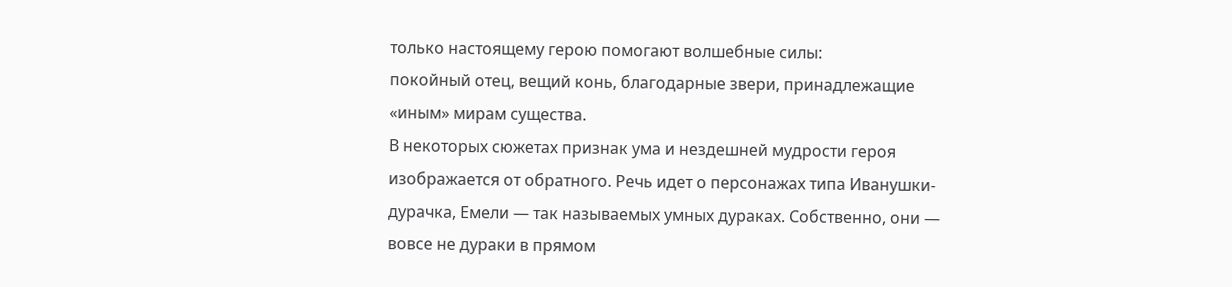только настоящему герою помогают волшебные силы:
покойный отец, вещий конь, благодарные звери, принадлежащие
«иным» мирам существа.
В некоторых сюжетах признак ума и нездешней мудрости героя
изображается от обратного. Речь идет о персонажах типа Иванушки-
дурачка, Емели — так называемых умных дураках. Собственно, они —
вовсе не дураки в прямом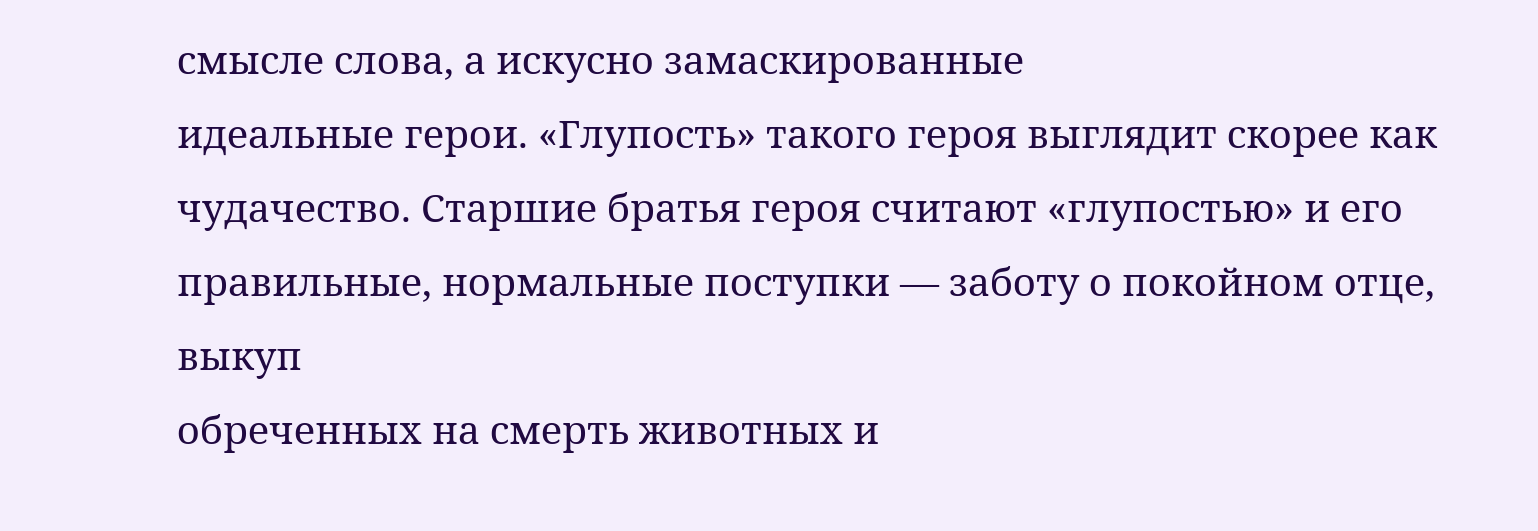смысле слова, а искусно замаскированные
идеальные герои. «Глупость» такого героя выглядит скорее как
чудачество. Старшие братья героя считают «глупостью» и его
правильные, нормальные поступки — заботу о покойном отце, выкуп
обреченных на смерть животных и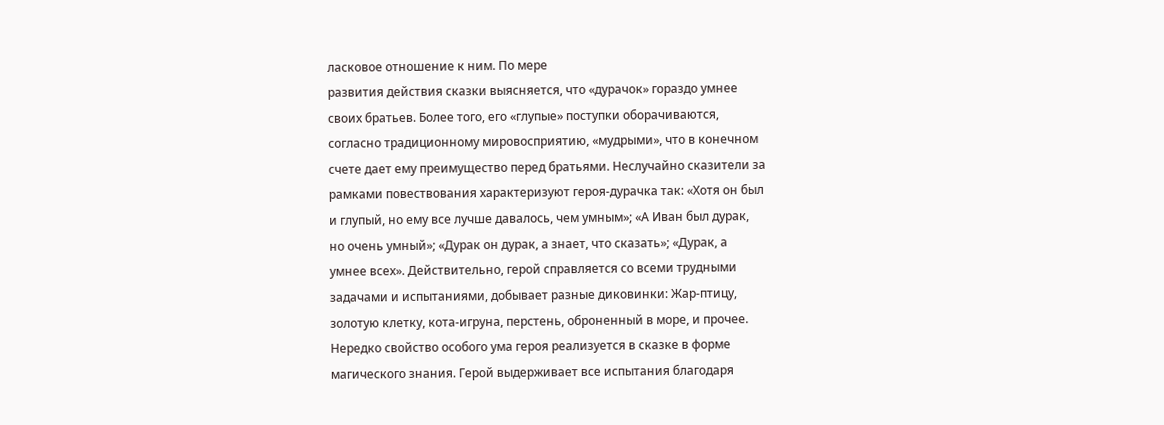ласковое отношение к ним. По мере
развития действия сказки выясняется, что «дурачок» гораздо умнее
своих братьев. Более того, его «глупые» поступки оборачиваются,
согласно традиционному мировосприятию, «мудрыми», что в конечном
счете дает ему преимущество перед братьями. Неслучайно сказители за
рамками повествования характеризуют героя-дурачка так: «Хотя он был
и глупый, но ему все лучше давалось, чем умным»; «А Иван был дурак,
но очень умный»; «Дурак он дурак, а знает, что сказать»; «Дурак, а
умнее всех». Действительно, герой справляется со всеми трудными
задачами и испытаниями, добывает разные диковинки: Жар-птицу,
золотую клетку, кота-игруна, перстень, оброненный в море, и прочее.
Нередко свойство особого ума героя реализуется в сказке в форме
магического знания. Герой выдерживает все испытания благодаря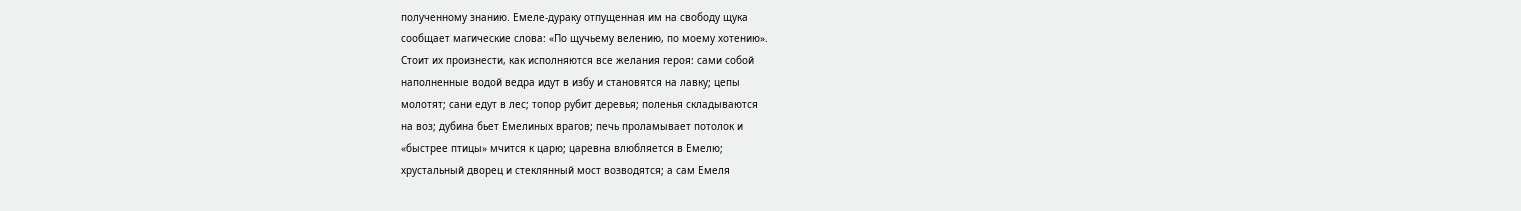полученному знанию. Емеле-дураку отпущенная им на свободу щука
сообщает магические слова: «По щучьему велению, по моему хотению».
Стоит их произнести, как исполняются все желания героя: сами собой
наполненные водой ведра идут в избу и становятся на лавку; цепы
молотят; сани едут в лес; топор рубит деревья; поленья складываются
на воз; дубина бьет Емелиных врагов; печь проламывает потолок и
«быстрее птицы» мчится к царю; царевна влюбляется в Емелю;
хрустальный дворец и стеклянный мост возводятся; а сам Емеля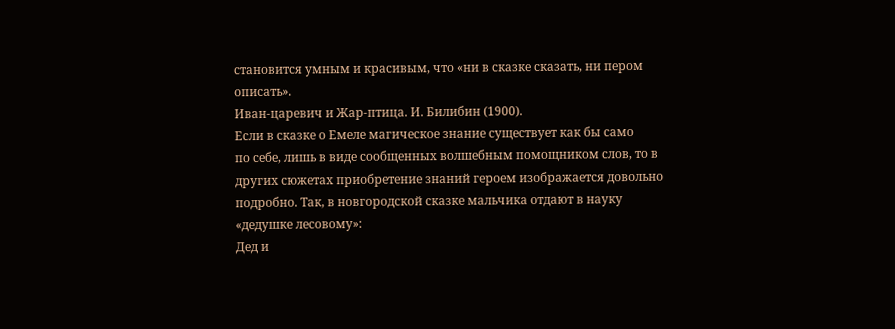становится умным и красивым, что «ни в сказке сказать, ни пером
описать».
Иван-царевич и Жар-птица. И. Билибин (1900).
Если в сказке о Емеле магическое знание существует как бы само
по себе, лишь в виде сообщенных волшебным помощником слов, то в
других сюжетах приобретение знаний героем изображается довольно
подробно. Так, в новгородской сказке мальчика отдают в науку
«дедушке лесовому»:
Дед и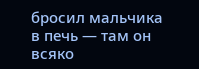бросил мальчика в печь — там он всяко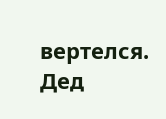вертелся. Дед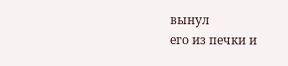вынул
его из печки и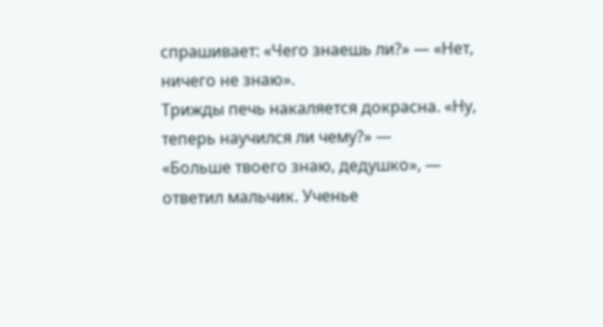спрашивает: «Чего знаешь ли?» — «Нет, ничего не знаю».
Трижды печь накаляется докрасна. «Ну, теперь научился ли чему?» —
«Больше твоего знаю, дедушко», — ответил мальчик. Ученье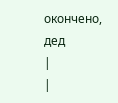окончено, дед
|
|